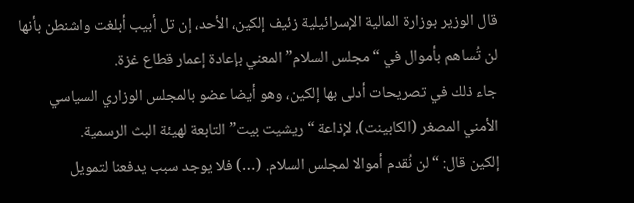قال الوزير بوزارة المالية الإسرائيلية زئيف إلكين، الأحد، إن تل أبيب أبلغت واشنطن بأنها لن تُساهم بأموال في “مجلس السلام” المعني بإعادة إعمار قطاع غزة.
جاء ذلك في تصريحات أدلى بها إلكين، وهو أيضا عضو بالمجلس الوزاري السياسي الأمني المصغر (الكابينت)، لإذاعة “ريشيت بيت” التابعة لهيئة البث الرسمية.
إلكين قال: “لن نُقدم أموالا لمجلس السلام. (…) فلا يوجد سبب يدفعنا لتمويل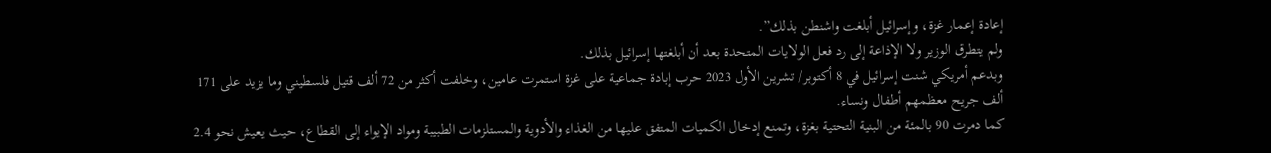إعادة إعمار غزة، وإسرائيل أبلغت واشنطن بذلك”.
ولم يتطرق الوزير ولا الإذاعة إلى رد فعل الولايات المتحدة بعد أن أبلغتها إسرائيل بذلك.
وبدعم أمريكي شنت إسرائيل في 8 أكتوبر/ تشرين الأول 2023 حرب إبادة جماعية على غزة استمرت عامين، وخلفت أكثر من 72 ألف قتيل فلسطيني وما يزيد على 171 ألف جريح معظمهم أطفال ونساء.
كما دمرت 90 بالمئة من البنية التحتية بغزة، وتمنع إدخال الكميات المتفق عليها من الغذاء والأدوية والمستلزمات الطبيبة ومواد الإيواء إلى القطاع، حيث يعيش نحو 2.4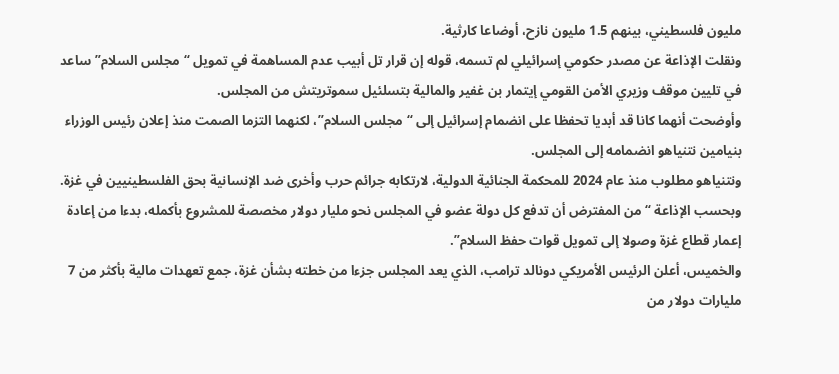مليون فلسطيني، بينهم 1.5 مليون نازح، أوضاعا كارثية.
ونقلت الإذاعة عن مصدر حكومي إسرائيلي لم تسمه، قوله إن قرار تل أبيب عدم المساهمة في تمويل “مجلس السلام” ساعد في تليين موقف وزيري الأمن القومي إيتمار بن غفير والمالية بتسلئيل سموتريتش من المجلس.
وأوضحت أنهما كانا قد أبديا تحفظا على انضمام إسرائيل إلى “مجلس السلام”، لكنهما التزما الصمت منذ إعلان رئيس الوزراء بنيامين نتنياهو انضمامه إلى المجلس.
ونتنياهو مطلوب منذ عام 2024 للمحكمة الجنائية الدولية، لارتكابه جرائم حرب وأخرى ضد الإنسانية بحق الفلسطينيين في غزة.
وبحسب الإذاعة “من المفترض أن تدفع كل دولة عضو في المجلس نحو مليار دولار مخصصة للمشروع بأكمله، بدءا من إعادة إعمار قطاع غزة وصولا إلى تمويل قوات حفظ السلام”.
والخميس، أعلن الرئيس الأمريكي دونالد ترامب، الذي يعد المجلس جزءا من خطته بشأن غزة، جمع تعهدات مالية بأكثر من 7 مليارات دولار من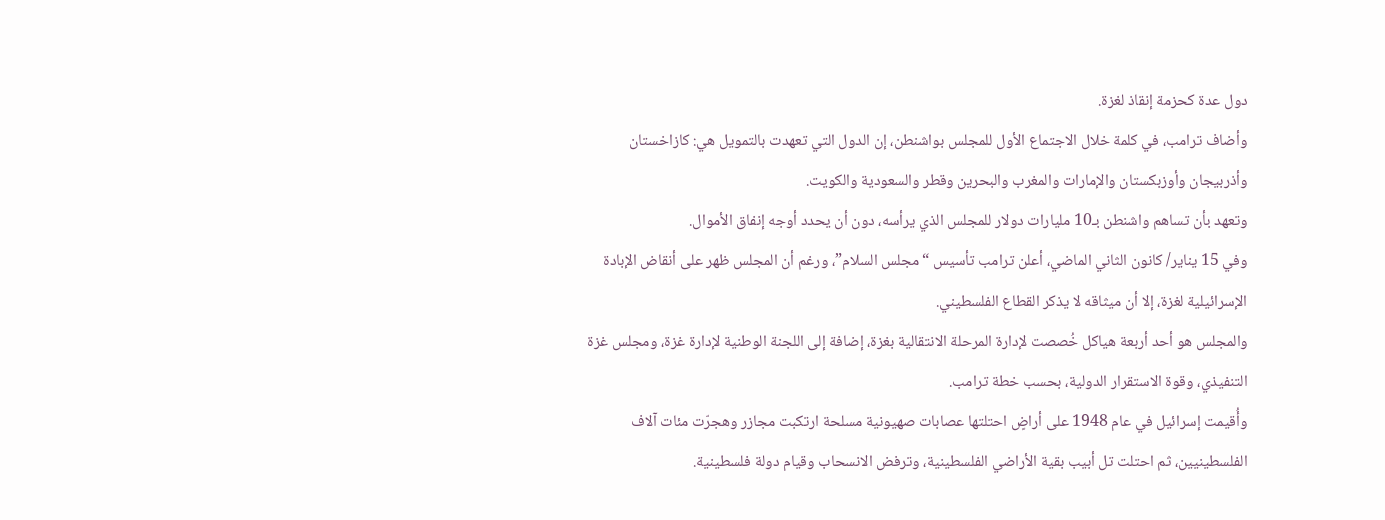دول عدة كحزمة إنقاذ لغزة.
وأضاف ترامب، في كلمة خلال الاجتماع الأول للمجلس بواشنطن، إن الدول التي تعهدت بالتمويل هي: كازاخستان وأذربيجان وأوزبكستان والإمارات والمغرب والبحرين وقطر والسعودية والكويت.
وتعهد بأن تساهم واشنطن بـ10 مليارات دولار للمجلس الذي يرأسه، دون أن يحدد أوجه إنفاق الأموال.
وفي 15 يناير/ كانون الثاني الماضي، أعلن ترامب تأسيس “مجلس السلام”، ورغم أن المجلس ظهر على أنقاض الإبادة الإسرائيلية لغزة، إلا أن ميثاقه لا يذكر القطاع الفلسطيني.
والمجلس هو أحد أربعة هياكل خُصصت لإدارة المرحلة الانتقالية بغزة، إضافة إلى اللجنة الوطنية لإدارة غزة، ومجلس غزة التنفيذي، وقوة الاستقرار الدولية، بحسب خطة ترامب.
وأُقيمت إسرائيل في عام 1948 على أراضٍ احتلتها عصابات صهيونية مسلحة ارتكبت مجازر وهجرّت مئات آلاف الفلسطينيين، ثم احتلت تل أبيب بقية الأراضي الفلسطينية، وترفض الانسحاب وقيام دولة فلسطينية.